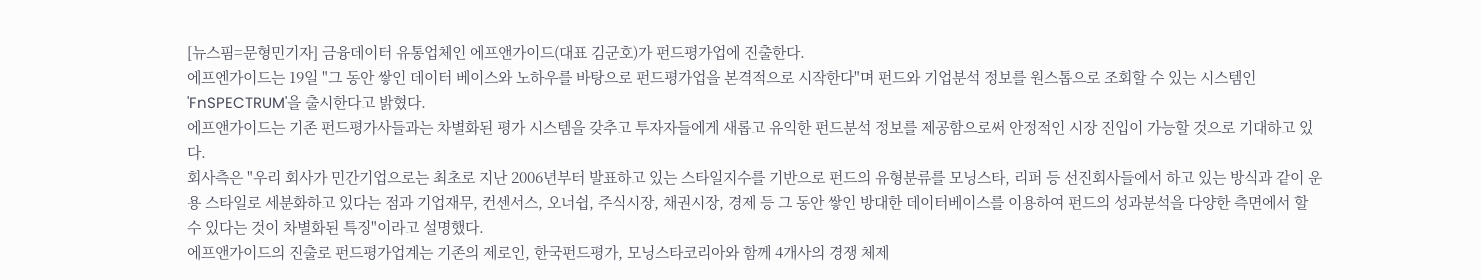[뉴스핌=문형민기자] 금융데이터 유통업체인 에프앤가이드(대표 김군호)가 펀드평가업에 진출한다.
에프엔가이드는 19일 "그 동안 쌓인 데이터 베이스와 노하우를 바탕으로 펀드평가업을 본격적으로 시작한다"며 펀드와 기업분석 정보를 원스톱으로 조회할 수 있는 시스템인 'FnSPECTRUM'을 출시한다고 밝혔다.
에프앤가이드는 기존 펀드평가사들과는 차별화된 평가 시스템을 갖추고 투자자들에게 새롭고 유익한 펀드분석 정보를 제공함으로써 안정적인 시장 진입이 가능할 것으로 기대하고 있다.
회사측은 "우리 회사가 민간기업으로는 최초로 지난 2006년부터 발표하고 있는 스타일지수를 기반으로 펀드의 유형분류를 모닝스타, 리퍼 등 선진회사들에서 하고 있는 방식과 같이 운용 스타일로 세분화하고 있다는 점과 기업재무, 컨센서스, 오너쉽, 주식시장, 채권시장, 경제 등 그 동안 쌓인 방대한 데이터베이스를 이용하여 펀드의 성과분석을 다양한 측면에서 할 수 있다는 것이 차별화된 특징"이라고 설명했다.
에프앤가이드의 진출로 펀드평가업계는 기존의 제로인, 한국펀드평가, 모닝스타코리아와 함께 4개사의 경쟁 체제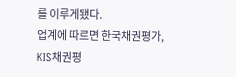를 이루게됐다.
업계에 따르면 한국채권평가, KIS채권평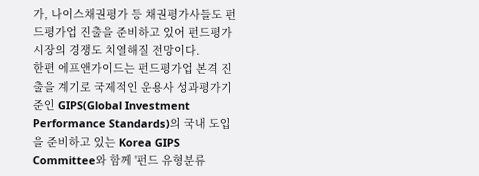가, 나이스채권평가 등 채권평가사들도 펀드평가업 진출을 준비하고 있어 펀드평가시장의 경쟁도 치열해질 전망이다.
한편 에프앤가이드는 펀드평가업 본격 진출을 계기로 국제적인 운용사 성과평가기준인 GIPS(Global Investment Performance Standards)의 국내 도입을 준비하고 있는 Korea GIPS Committee와 함께 '펀드 유형분류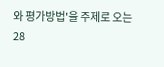와 평가방법'을 주제로 오는 28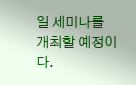일 세미나를 개최할 예정이다.